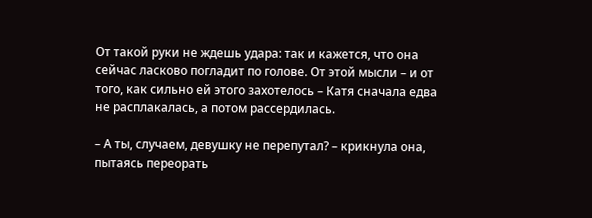От такой руки не ждешь удара: так и кажется, что она сейчас ласково погладит по голове. От этой мысли – и от того, как сильно ей этого захотелось – Катя сначала едва не расплакалась, а потом рассердилась.

– А ты, случаем, девушку не перепутал? – крикнула она, пытаясь переорать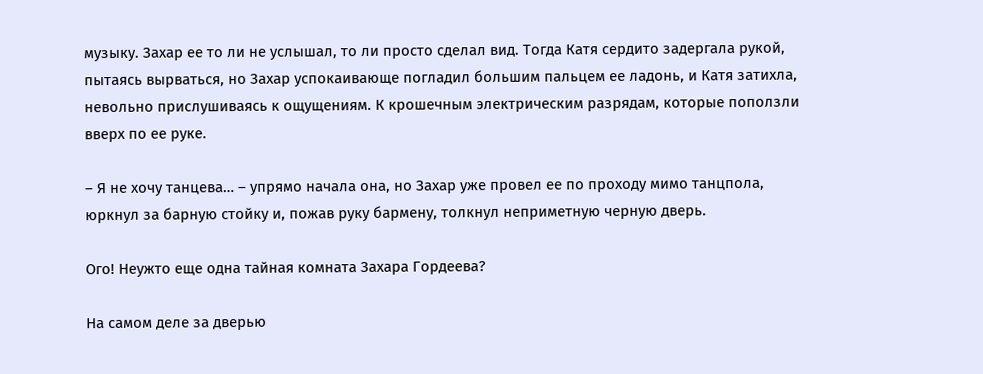музыку. Захар ее то ли не услышал, то ли просто сделал вид. Тогда Катя сердито задергала рукой, пытаясь вырваться, но Захар успокаивающе погладил большим пальцем ее ладонь, и Катя затихла, невольно прислушиваясь к ощущениям. К крошечным электрическим разрядам, которые поползли вверх по ее руке.

– Я не хочу танцева… – упрямо начала она, но Захар уже провел ее по проходу мимо танцпола, юркнул за барную стойку и, пожав руку бармену, толкнул неприметную черную дверь.

Ого! Неужто еще одна тайная комната Захара Гордеева?

На самом деле за дверью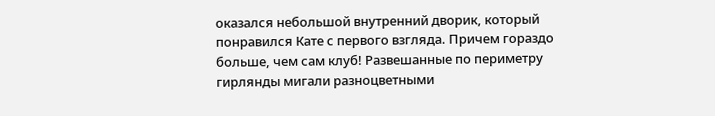оказался небольшой внутренний дворик, который понравился Кате с первого взгляда. Причем гораздо больше, чем сам клуб! Развешанные по периметру гирлянды мигали разноцветными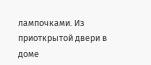лампочками. Из приоткрытой двери в доме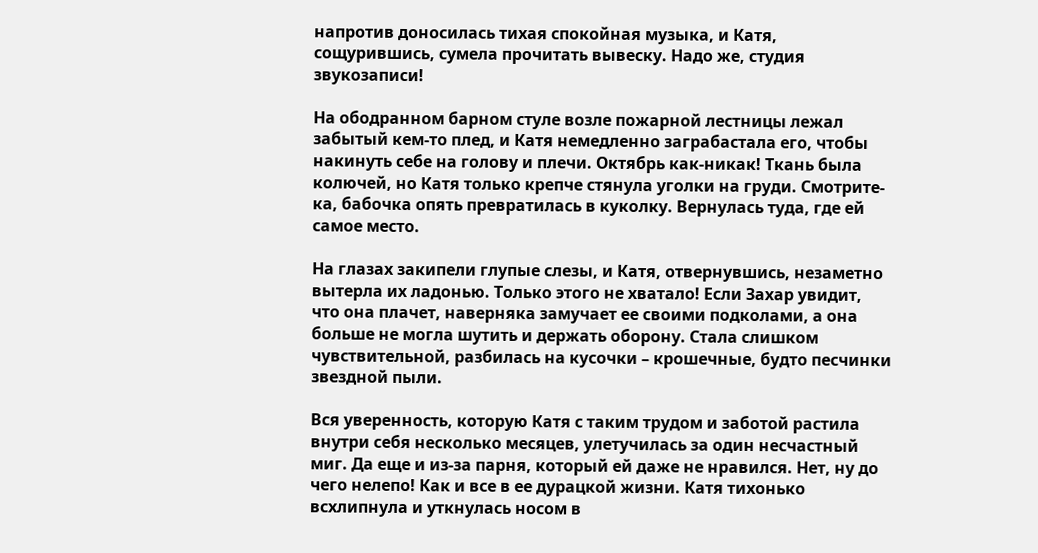напротив доносилась тихая спокойная музыка, и Катя, сощурившись, сумела прочитать вывеску. Надо же, студия звукозаписи!

На ободранном барном стуле возле пожарной лестницы лежал забытый кем-то плед, и Катя немедленно заграбастала его, чтобы накинуть себе на голову и плечи. Октябрь как-никак! Ткань была колючей, но Катя только крепче стянула уголки на груди. Смотрите-ка, бабочка опять превратилась в куколку. Вернулась туда, где ей самое место.

На глазах закипели глупые слезы, и Катя, отвернувшись, незаметно вытерла их ладонью. Только этого не хватало! Если Захар увидит, что она плачет, наверняка замучает ее своими подколами, а она больше не могла шутить и держать оборону. Стала слишком чувствительной, разбилась на кусочки – крошечные, будто песчинки звездной пыли.

Вся уверенность, которую Катя с таким трудом и заботой растила внутри себя несколько месяцев, улетучилась за один несчастный миг. Да еще и из-за парня, который ей даже не нравился. Нет, ну до чего нелепо! Как и все в ее дурацкой жизни. Катя тихонько всхлипнула и уткнулась носом в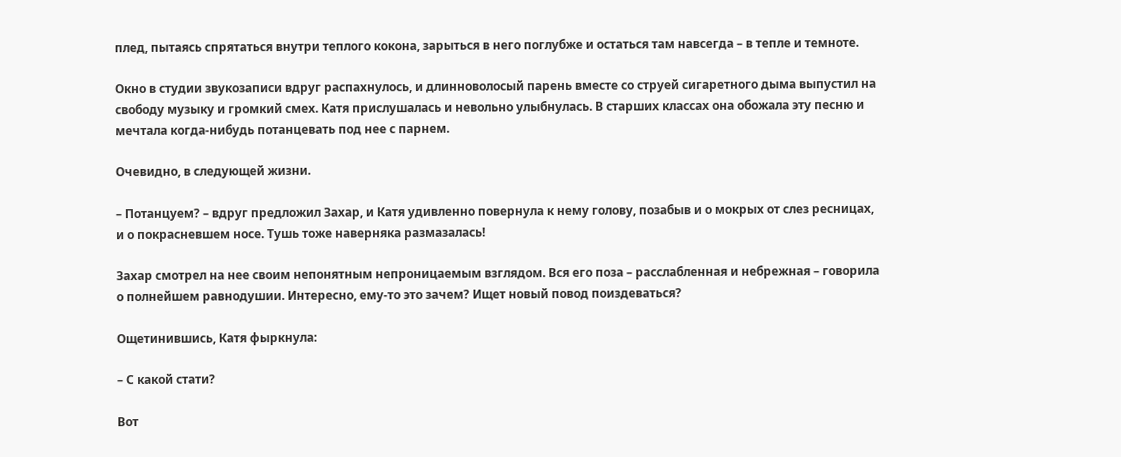плед, пытаясь спрятаться внутри теплого кокона, зарыться в него поглубже и остаться там навсегда – в тепле и темноте.

Окно в студии звукозаписи вдруг распахнулось, и длинноволосый парень вместе со струей сигаретного дыма выпустил на свободу музыку и громкий смех. Катя прислушалась и невольно улыбнулась. В старших классах она обожала эту песню и мечтала когда-нибудь потанцевать под нее с парнем.

Очевидно, в следующей жизни.

– Потанцуем? – вдруг предложил Захар, и Катя удивленно повернула к нему голову, позабыв и о мокрых от слез ресницах, и о покрасневшем носе. Тушь тоже наверняка размазалась!

Захар смотрел на нее своим непонятным непроницаемым взглядом. Вся его поза – расслабленная и небрежная – говорила о полнейшем равнодушии. Интересно, ему-то это зачем? Ищет новый повод поиздеваться?

Ощетинившись, Катя фыркнула:

– С какой стати?

Вот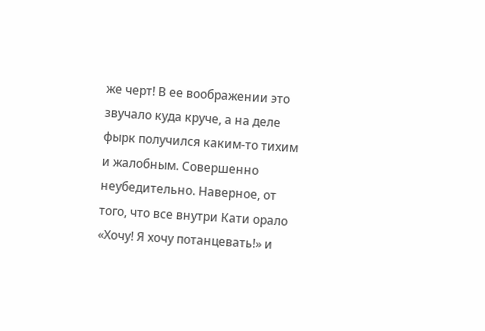же черт! В ее воображении это звучало куда круче, а на деле фырк получился каким-то тихим и жалобным. Совершенно неубедительно. Наверное, от того, что все внутри Кати орало «Хочу! Я хочу потанцевать!» и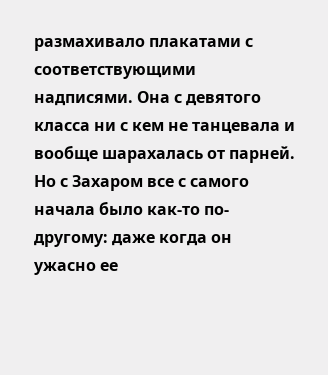размахивало плакатами с соответствующими надписями. Она с девятого класса ни с кем не танцевала и вообще шарахалась от парней. Но с Захаром все с самого начала было как-то по-другому: даже когда он ужасно ее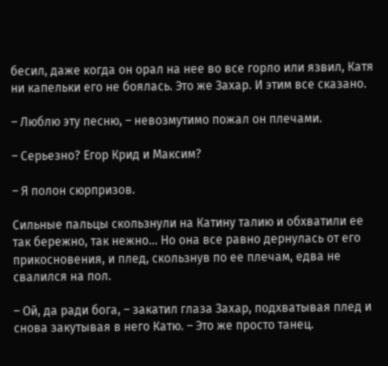бесил, даже когда он орал на нее во все горло или язвил, Катя ни капельки его не боялась. Это же Захар. И этим все сказано.

– Люблю эту песню, – невозмутимо пожал он плечами.

– Серьезно? Егор Крид и Максим?

– Я полон сюрпризов.

Сильные пальцы скользнули на Катину талию и обхватили ее так бережно, так нежно… Но она все равно дернулась от его прикосновения, и плед, скользнув по ее плечам, едва не свалился на пол.

– Ой, да ради бога, – закатил глаза Захар, подхватывая плед и снова закутывая в него Катю. – Это же просто танец.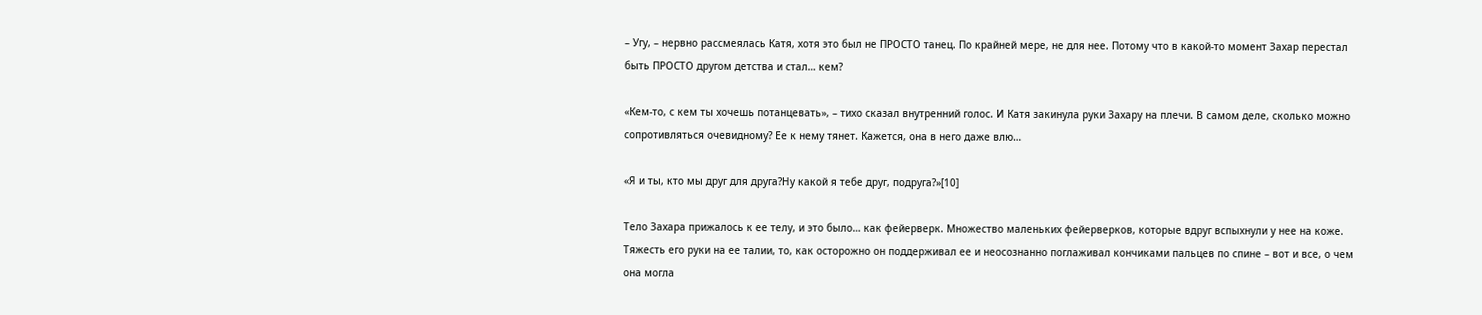– Угу, – нервно рассмеялась Катя, хотя это был не ПРОСТО танец. По крайней мере, не для нее. Потому что в какой-то момент Захар перестал быть ПРОСТО другом детства и стал… кем?

«Кем-то, с кем ты хочешь потанцевать», – тихо сказал внутренний голос. И Катя закинула руки Захару на плечи. В самом деле, сколько можно сопротивляться очевидному? Ее к нему тянет. Кажется, она в него даже влю…

«Я и ты, кто мы друг для друга?Ну какой я тебе друг, подруга?»[10]

Тело Захара прижалось к ее телу, и это было… как фейерверк. Множество маленьких фейерверков, которые вдруг вспыхнули у нее на коже. Тяжесть его руки на ее талии, то, как осторожно он поддерживал ее и неосознанно поглаживал кончиками пальцев по спине – вот и все, о чем она могла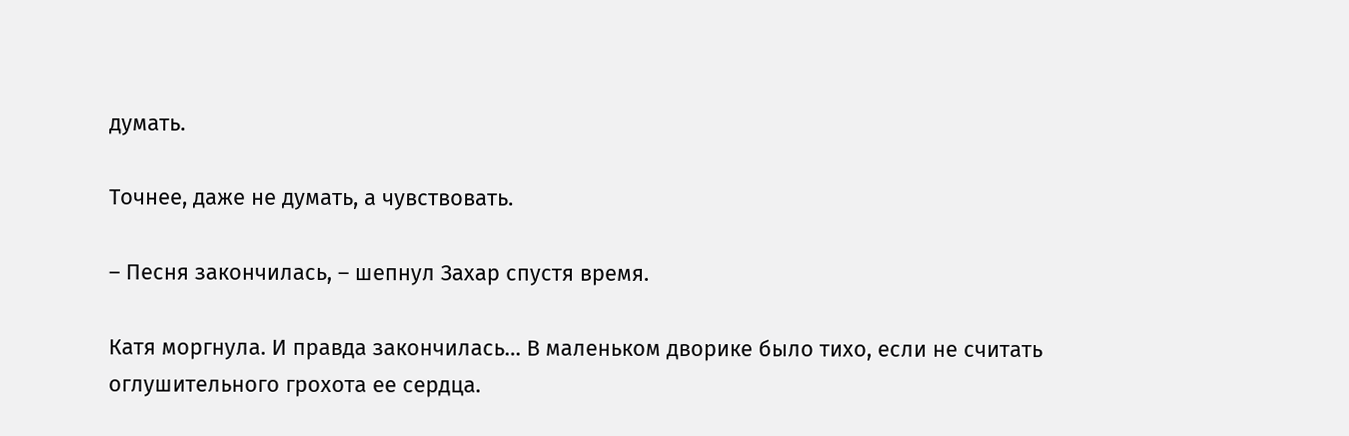думать.

Точнее, даже не думать, а чувствовать.

– Песня закончилась, – шепнул Захар спустя время.

Катя моргнула. И правда закончилась… В маленьком дворике было тихо, если не считать оглушительного грохота ее сердца.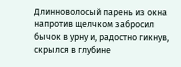Длинноволосый парень из окна напротив щелчком забросил бычок в урну и, радостно гикнув, скрылся в глубине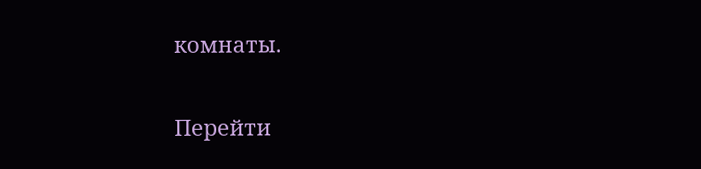комнаты.

Перейти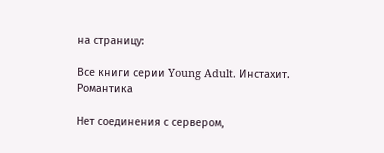на страницу:

Все книги серии Young Adult. Инстахит. Романтика

Нет соединения с сервером,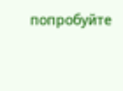попробуйте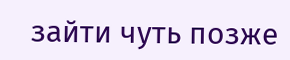зайти чуть позже